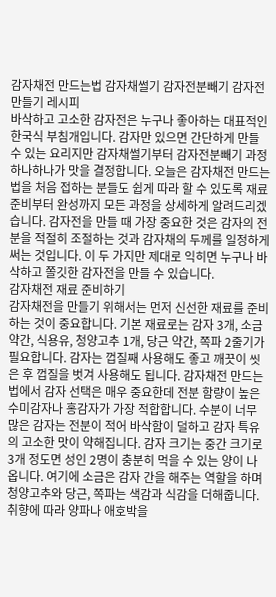감자채전 만드는법 감자채썰기 감자전분빼기 감자전 만들기 레시피
바삭하고 고소한 감자전은 누구나 좋아하는 대표적인 한국식 부침개입니다. 감자만 있으면 간단하게 만들 수 있는 요리지만 감자채썰기부터 감자전분빼기 과정 하나하나가 맛을 결정합니다. 오늘은 감자채전 만드는법을 처음 접하는 분들도 쉽게 따라 할 수 있도록 재료 준비부터 완성까지 모든 과정을 상세하게 알려드리겠습니다. 감자전을 만들 때 가장 중요한 것은 감자의 전분을 적절히 조절하는 것과 감자채의 두께를 일정하게 써는 것입니다. 이 두 가지만 제대로 익히면 누구나 바삭하고 쫄깃한 감자전을 만들 수 있습니다.
감자채전 재료 준비하기
감자채전을 만들기 위해서는 먼저 신선한 재료를 준비하는 것이 중요합니다. 기본 재료로는 감자 3개, 소금 약간, 식용유, 청양고추 1개, 당근 약간, 쪽파 2줄기가 필요합니다. 감자는 껍질째 사용해도 좋고 깨끗이 씻은 후 껍질을 벗겨 사용해도 됩니다. 감자채전 만드는법에서 감자 선택은 매우 중요한데 전분 함량이 높은 수미감자나 홍감자가 가장 적합합니다. 수분이 너무 많은 감자는 전분이 적어 바삭함이 덜하고 감자 특유의 고소한 맛이 약해집니다. 감자 크기는 중간 크기로 3개 정도면 성인 2명이 충분히 먹을 수 있는 양이 나옵니다. 여기에 소금은 감자 간을 해주는 역할을 하며 청양고추와 당근, 쪽파는 색감과 식감을 더해줍니다. 취향에 따라 양파나 애호박을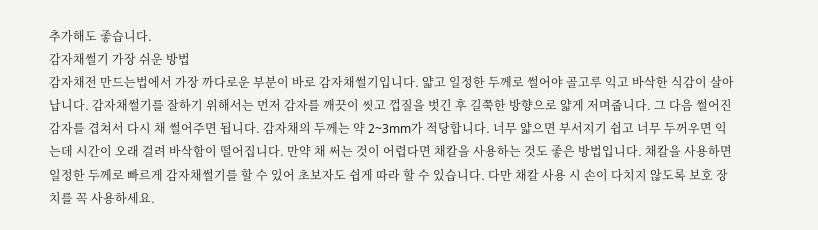추가해도 좋습니다.
감자채썰기 가장 쉬운 방법
감자채전 만드는법에서 가장 까다로운 부분이 바로 감자채썰기입니다. 얇고 일정한 두께로 썰어야 골고루 익고 바삭한 식감이 살아납니다. 감자채썰기를 잘하기 위해서는 먼저 감자를 깨끗이 씻고 껍질을 벗긴 후 길쭉한 방향으로 얇게 저며줍니다. 그 다음 썰어진 감자를 겹쳐서 다시 채 썰어주면 됩니다. 감자채의 두께는 약 2~3mm가 적당합니다. 너무 얇으면 부서지기 쉽고 너무 두꺼우면 익는데 시간이 오래 걸려 바삭함이 떨어집니다. 만약 채 써는 것이 어렵다면 채칼을 사용하는 것도 좋은 방법입니다. 채칼을 사용하면 일정한 두께로 빠르게 감자채썰기를 할 수 있어 초보자도 쉽게 따라 할 수 있습니다. 다만 채칼 사용 시 손이 다치지 않도록 보호 장치를 꼭 사용하세요.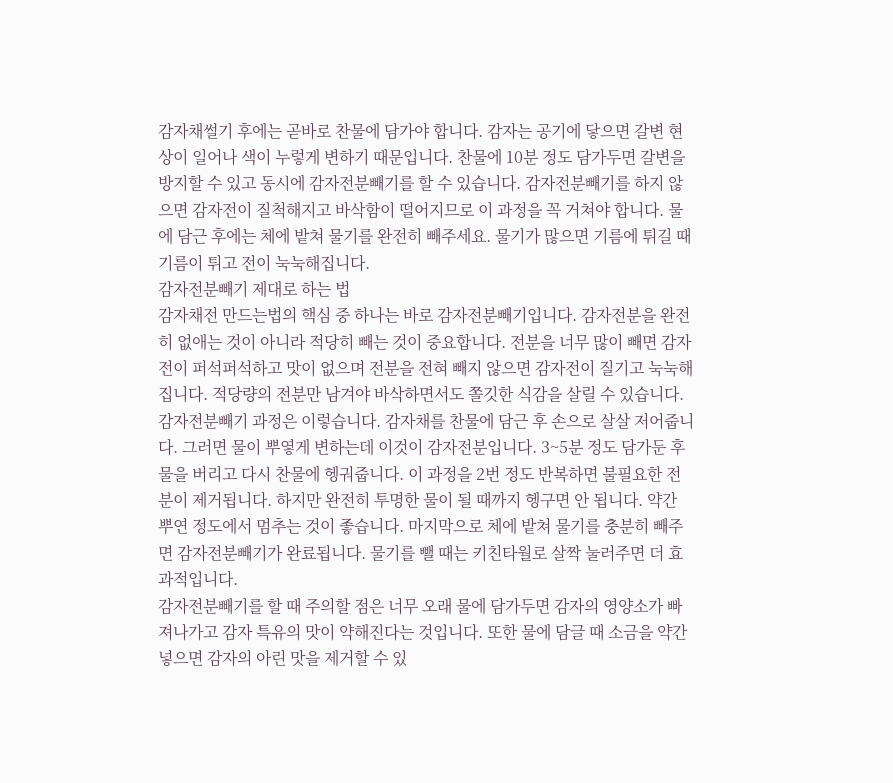감자채썰기 후에는 곧바로 찬물에 담가야 합니다. 감자는 공기에 닿으면 갈변 현상이 일어나 색이 누렇게 변하기 때문입니다. 찬물에 10분 정도 담가두면 갈변을 방지할 수 있고 동시에 감자전분빼기를 할 수 있습니다. 감자전분빼기를 하지 않으면 감자전이 질척해지고 바삭함이 떨어지므로 이 과정을 꼭 거쳐야 합니다. 물에 담근 후에는 체에 밭쳐 물기를 완전히 빼주세요. 물기가 많으면 기름에 튀길 때 기름이 튀고 전이 눅눅해집니다.
감자전분빼기 제대로 하는 법
감자채전 만드는법의 핵심 중 하나는 바로 감자전분빼기입니다. 감자전분을 완전히 없애는 것이 아니라 적당히 빼는 것이 중요합니다. 전분을 너무 많이 빼면 감자전이 퍼석퍼석하고 맛이 없으며 전분을 전혀 빼지 않으면 감자전이 질기고 눅눅해집니다. 적당량의 전분만 남겨야 바삭하면서도 쫄깃한 식감을 살릴 수 있습니다.
감자전분빼기 과정은 이렇습니다. 감자채를 찬물에 담근 후 손으로 살살 저어줍니다. 그러면 물이 뿌옇게 변하는데 이것이 감자전분입니다. 3~5분 정도 담가둔 후 물을 버리고 다시 찬물에 헹궈줍니다. 이 과정을 2번 정도 반복하면 불필요한 전분이 제거됩니다. 하지만 완전히 투명한 물이 될 때까지 헹구면 안 됩니다. 약간 뿌연 정도에서 멈추는 것이 좋습니다. 마지막으로 체에 밭쳐 물기를 충분히 빼주면 감자전분빼기가 완료됩니다. 물기를 뺄 때는 키친타월로 살짝 눌러주면 더 효과적입니다.
감자전분빼기를 할 때 주의할 점은 너무 오래 물에 담가두면 감자의 영양소가 빠져나가고 감자 특유의 맛이 약해진다는 것입니다. 또한 물에 담글 때 소금을 약간 넣으면 감자의 아린 맛을 제거할 수 있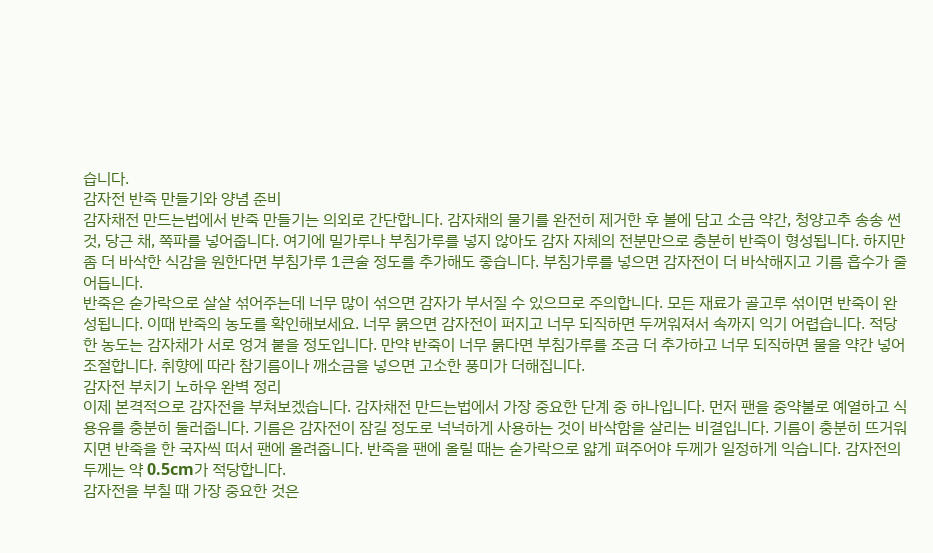습니다.
감자전 반죽 만들기와 양념 준비
감자채전 만드는법에서 반죽 만들기는 의외로 간단합니다. 감자채의 물기를 완전히 제거한 후 볼에 담고 소금 약간, 청양고추 송송 썬 것, 당근 채, 쪽파를 넣어줍니다. 여기에 밀가루나 부침가루를 넣지 않아도 감자 자체의 전분만으로 충분히 반죽이 형성됩니다. 하지만 좀 더 바삭한 식감을 원한다면 부침가루 1큰술 정도를 추가해도 좋습니다. 부침가루를 넣으면 감자전이 더 바삭해지고 기름 흡수가 줄어듭니다.
반죽은 숟가락으로 살살 섞어주는데 너무 많이 섞으면 감자가 부서질 수 있으므로 주의합니다. 모든 재료가 골고루 섞이면 반죽이 완성됩니다. 이때 반죽의 농도를 확인해보세요. 너무 묽으면 감자전이 퍼지고 너무 되직하면 두꺼워져서 속까지 익기 어렵습니다. 적당한 농도는 감자채가 서로 엉겨 붙을 정도입니다. 만약 반죽이 너무 묽다면 부침가루를 조금 더 추가하고 너무 되직하면 물을 약간 넣어 조절합니다. 취향에 따라 참기름이나 깨소금을 넣으면 고소한 풍미가 더해집니다.
감자전 부치기 노하우 완벽 정리
이제 본격적으로 감자전을 부쳐보겠습니다. 감자채전 만드는법에서 가장 중요한 단계 중 하나입니다. 먼저 팬을 중약불로 예열하고 식용유를 충분히 둘러줍니다. 기름은 감자전이 잠길 정도로 넉넉하게 사용하는 것이 바삭함을 살리는 비결입니다. 기름이 충분히 뜨거워지면 반죽을 한 국자씩 떠서 팬에 올려줍니다. 반죽을 팬에 올릴 때는 숟가락으로 얇게 펴주어야 두께가 일정하게 익습니다. 감자전의 두께는 약 0.5cm가 적당합니다.
감자전을 부칠 때 가장 중요한 것은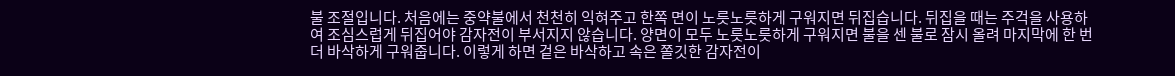불 조절입니다. 처음에는 중약불에서 천천히 익혀주고 한쪽 면이 노릇노릇하게 구워지면 뒤집습니다. 뒤집을 때는 주걱을 사용하여 조심스럽게 뒤집어야 감자전이 부서지지 않습니다. 양면이 모두 노릇노릇하게 구워지면 불을 센 불로 잠시 올려 마지막에 한 번 더 바삭하게 구워줍니다. 이렇게 하면 겉은 바삭하고 속은 쫄깃한 감자전이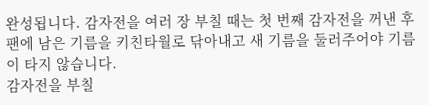완성됩니다. 감자전을 여러 장 부칠 때는 첫 번째 감자전을 꺼낸 후 팬에 남은 기름을 키친타월로 닦아내고 새 기름을 둘러주어야 기름이 타지 않습니다.
감자전을 부칠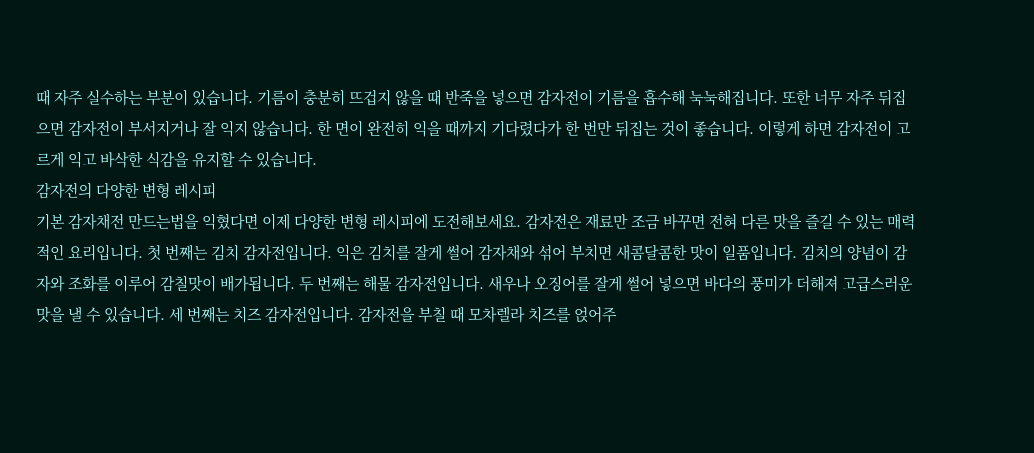때 자주 실수하는 부분이 있습니다. 기름이 충분히 뜨겁지 않을 때 반죽을 넣으면 감자전이 기름을 흡수해 눅눅해집니다. 또한 너무 자주 뒤집으면 감자전이 부서지거나 잘 익지 않습니다. 한 면이 완전히 익을 때까지 기다렸다가 한 번만 뒤집는 것이 좋습니다. 이렇게 하면 감자전이 고르게 익고 바삭한 식감을 유지할 수 있습니다.
감자전의 다양한 변형 레시피
기본 감자채전 만드는법을 익혔다면 이제 다양한 변형 레시피에 도전해보세요. 감자전은 재료만 조금 바꾸면 전혀 다른 맛을 즐길 수 있는 매력적인 요리입니다. 첫 번째는 김치 감자전입니다. 익은 김치를 잘게 썰어 감자채와 섞어 부치면 새콤달콤한 맛이 일품입니다. 김치의 양념이 감자와 조화를 이루어 감칠맛이 배가됩니다. 두 번째는 해물 감자전입니다. 새우나 오징어를 잘게 썰어 넣으면 바다의 풍미가 더해져 고급스러운 맛을 낼 수 있습니다. 세 번째는 치즈 감자전입니다. 감자전을 부칠 때 모차렐라 치즈를 얹어주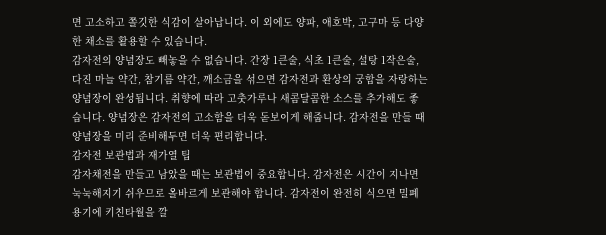면 고소하고 쫄깃한 식감이 살아납니다. 이 외에도 양파, 애호박, 고구마 등 다양한 채소를 활용할 수 있습니다.
감자전의 양념장도 빼놓을 수 없습니다. 간장 1큰술, 식초 1큰술, 설탕 1작은술, 다진 마늘 약간, 참기름 약간, 깨소금을 섞으면 감자전과 환상의 궁합을 자랑하는 양념장이 완성됩니다. 취향에 따라 고춧가루나 새콤달콤한 소스를 추가해도 좋습니다. 양념장은 감자전의 고소함을 더욱 돋보이게 해줍니다. 감자전을 만들 때 양념장을 미리 준비해두면 더욱 편리합니다.
감자전 보관법과 재가열 팁
감자채전을 만들고 남았을 때는 보관법이 중요합니다. 감자전은 시간이 지나면 눅눅해지기 쉬우므로 올바르게 보관해야 합니다. 감자전이 완전히 식으면 밀폐 용기에 키친타월을 깔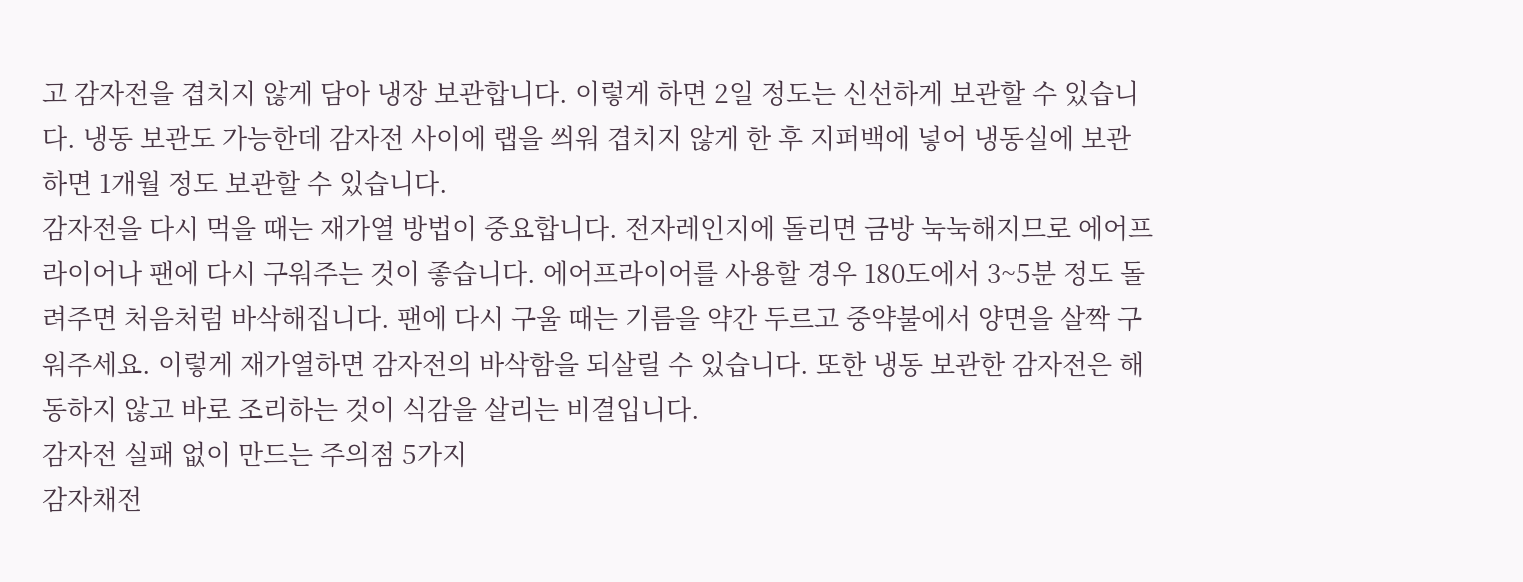고 감자전을 겹치지 않게 담아 냉장 보관합니다. 이렇게 하면 2일 정도는 신선하게 보관할 수 있습니다. 냉동 보관도 가능한데 감자전 사이에 랩을 씌워 겹치지 않게 한 후 지퍼백에 넣어 냉동실에 보관하면 1개월 정도 보관할 수 있습니다.
감자전을 다시 먹을 때는 재가열 방법이 중요합니다. 전자레인지에 돌리면 금방 눅눅해지므로 에어프라이어나 팬에 다시 구워주는 것이 좋습니다. 에어프라이어를 사용할 경우 180도에서 3~5분 정도 돌려주면 처음처럼 바삭해집니다. 팬에 다시 구울 때는 기름을 약간 두르고 중약불에서 양면을 살짝 구워주세요. 이렇게 재가열하면 감자전의 바삭함을 되살릴 수 있습니다. 또한 냉동 보관한 감자전은 해동하지 않고 바로 조리하는 것이 식감을 살리는 비결입니다.
감자전 실패 없이 만드는 주의점 5가지
감자채전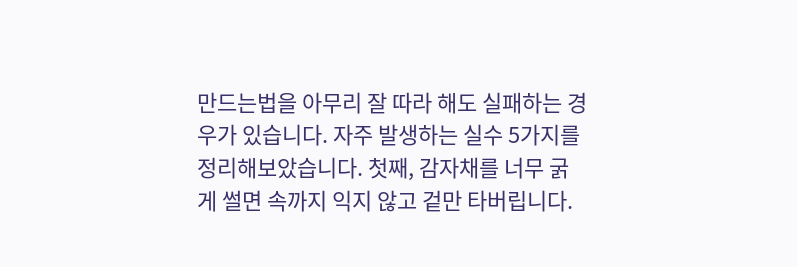만드는법을 아무리 잘 따라 해도 실패하는 경우가 있습니다. 자주 발생하는 실수 5가지를 정리해보았습니다. 첫째, 감자채를 너무 굵게 썰면 속까지 익지 않고 겉만 타버립니다.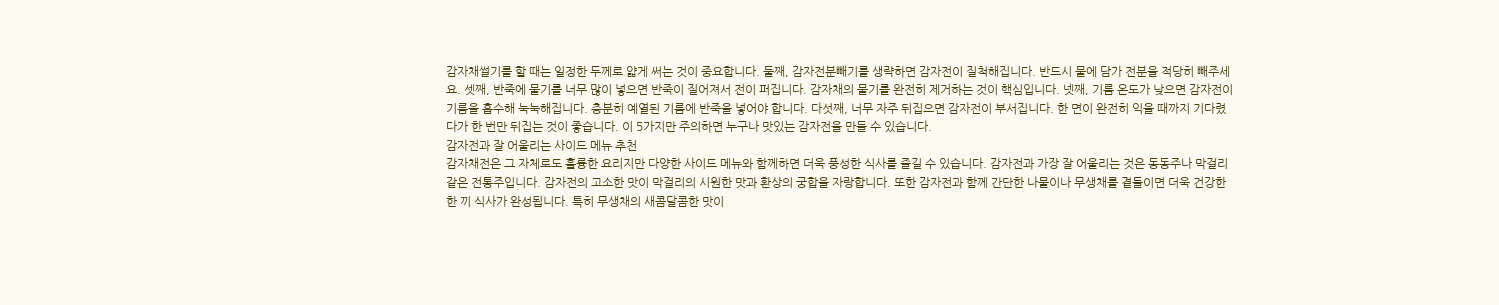감자채썰기를 할 때는 일정한 두께로 얇게 써는 것이 중요합니다. 둘째, 감자전분빼기를 생략하면 감자전이 질척해집니다. 반드시 물에 담가 전분을 적당히 빼주세요. 셋째, 반죽에 물기를 너무 많이 넣으면 반죽이 질어져서 전이 퍼집니다. 감자채의 물기를 완전히 제거하는 것이 핵심입니다. 넷째, 기름 온도가 낮으면 감자전이 기름을 흡수해 눅눅해집니다. 충분히 예열된 기름에 반죽을 넣어야 합니다. 다섯째, 너무 자주 뒤집으면 감자전이 부서집니다. 한 면이 완전히 익을 때까지 기다렸다가 한 번만 뒤집는 것이 좋습니다. 이 5가지만 주의하면 누구나 맛있는 감자전을 만들 수 있습니다.
감자전과 잘 어울리는 사이드 메뉴 추천
감자채전은 그 자체로도 훌륭한 요리지만 다양한 사이드 메뉴와 함께하면 더욱 풍성한 식사를 즐길 수 있습니다. 감자전과 가장 잘 어울리는 것은 동동주나 막걸리 같은 전통주입니다. 감자전의 고소한 맛이 막걸리의 시원한 맛과 환상의 궁합을 자랑합니다. 또한 감자전과 함께 간단한 나물이나 무생채를 곁들이면 더욱 건강한 한 끼 식사가 완성됩니다. 특히 무생채의 새콤달콤한 맛이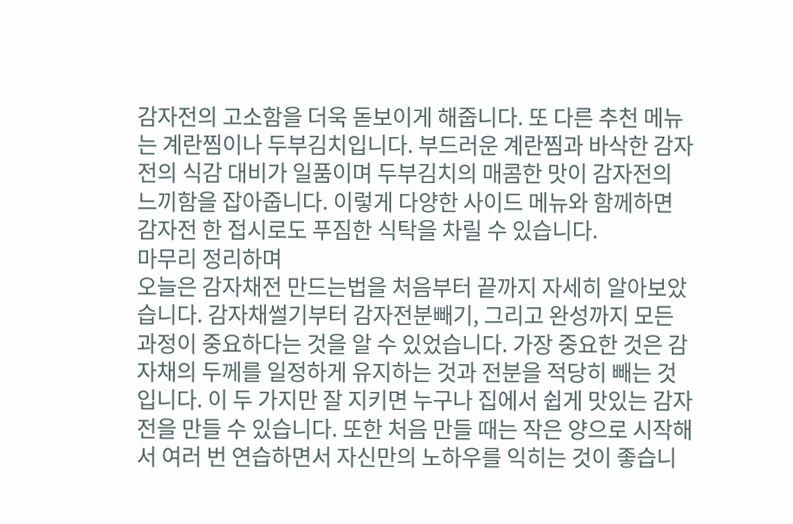감자전의 고소함을 더욱 돋보이게 해줍니다. 또 다른 추천 메뉴는 계란찜이나 두부김치입니다. 부드러운 계란찜과 바삭한 감자전의 식감 대비가 일품이며 두부김치의 매콤한 맛이 감자전의 느끼함을 잡아줍니다. 이렇게 다양한 사이드 메뉴와 함께하면 감자전 한 접시로도 푸짐한 식탁을 차릴 수 있습니다.
마무리 정리하며
오늘은 감자채전 만드는법을 처음부터 끝까지 자세히 알아보았습니다. 감자채썰기부터 감자전분빼기, 그리고 완성까지 모든 과정이 중요하다는 것을 알 수 있었습니다. 가장 중요한 것은 감자채의 두께를 일정하게 유지하는 것과 전분을 적당히 빼는 것입니다. 이 두 가지만 잘 지키면 누구나 집에서 쉽게 맛있는 감자전을 만들 수 있습니다. 또한 처음 만들 때는 작은 양으로 시작해서 여러 번 연습하면서 자신만의 노하우를 익히는 것이 좋습니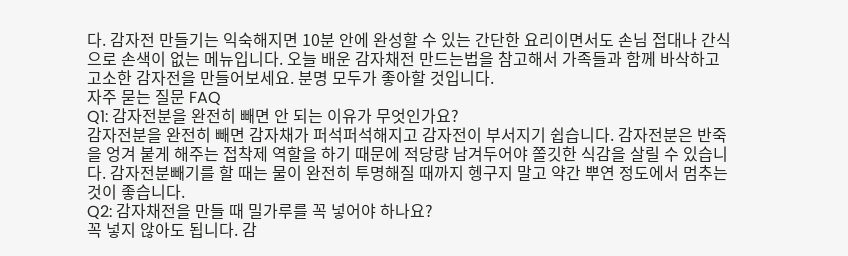다. 감자전 만들기는 익숙해지면 10분 안에 완성할 수 있는 간단한 요리이면서도 손님 접대나 간식으로 손색이 없는 메뉴입니다. 오늘 배운 감자채전 만드는법을 참고해서 가족들과 함께 바삭하고 고소한 감자전을 만들어보세요. 분명 모두가 좋아할 것입니다.
자주 묻는 질문 FAQ
Q1: 감자전분을 완전히 빼면 안 되는 이유가 무엇인가요?
감자전분을 완전히 빼면 감자채가 퍼석퍼석해지고 감자전이 부서지기 쉽습니다. 감자전분은 반죽을 엉겨 붙게 해주는 접착제 역할을 하기 때문에 적당량 남겨두어야 쫄깃한 식감을 살릴 수 있습니다. 감자전분빼기를 할 때는 물이 완전히 투명해질 때까지 헹구지 말고 약간 뿌연 정도에서 멈추는 것이 좋습니다.
Q2: 감자채전을 만들 때 밀가루를 꼭 넣어야 하나요?
꼭 넣지 않아도 됩니다. 감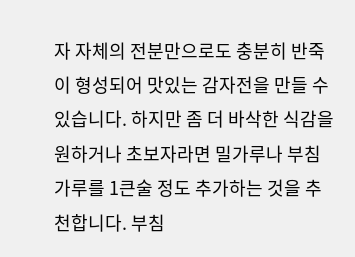자 자체의 전분만으로도 충분히 반죽이 형성되어 맛있는 감자전을 만들 수 있습니다. 하지만 좀 더 바삭한 식감을 원하거나 초보자라면 밀가루나 부침가루를 1큰술 정도 추가하는 것을 추천합니다. 부침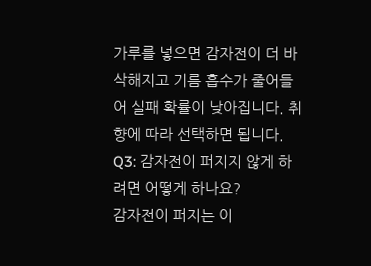가루를 넣으면 감자전이 더 바삭해지고 기름 흡수가 줄어들어 실패 확률이 낮아집니다. 취향에 따라 선택하면 됩니다.
Q3: 감자전이 퍼지지 않게 하려면 어떻게 하나요?
감자전이 퍼지는 이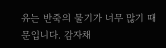유는 반죽의 물기가 너무 많기 때문입니다. 감자채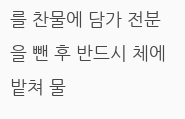를 찬물에 담가 전분을 뺀 후 반드시 체에 밭쳐 물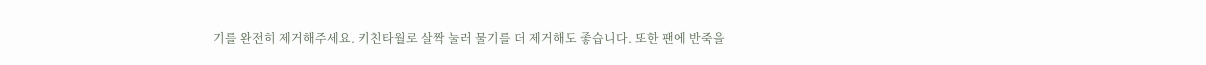기를 완전히 제거해주세요. 키친타월로 살짝 눌러 물기를 더 제거해도 좋습니다. 또한 팬에 반죽을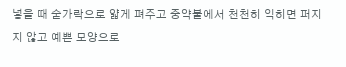넣을 때 숟가락으로 얇게 펴주고 중약불에서 천천히 익히면 퍼지지 않고 예쁜 모양으로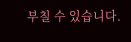부칠 수 있습니다.